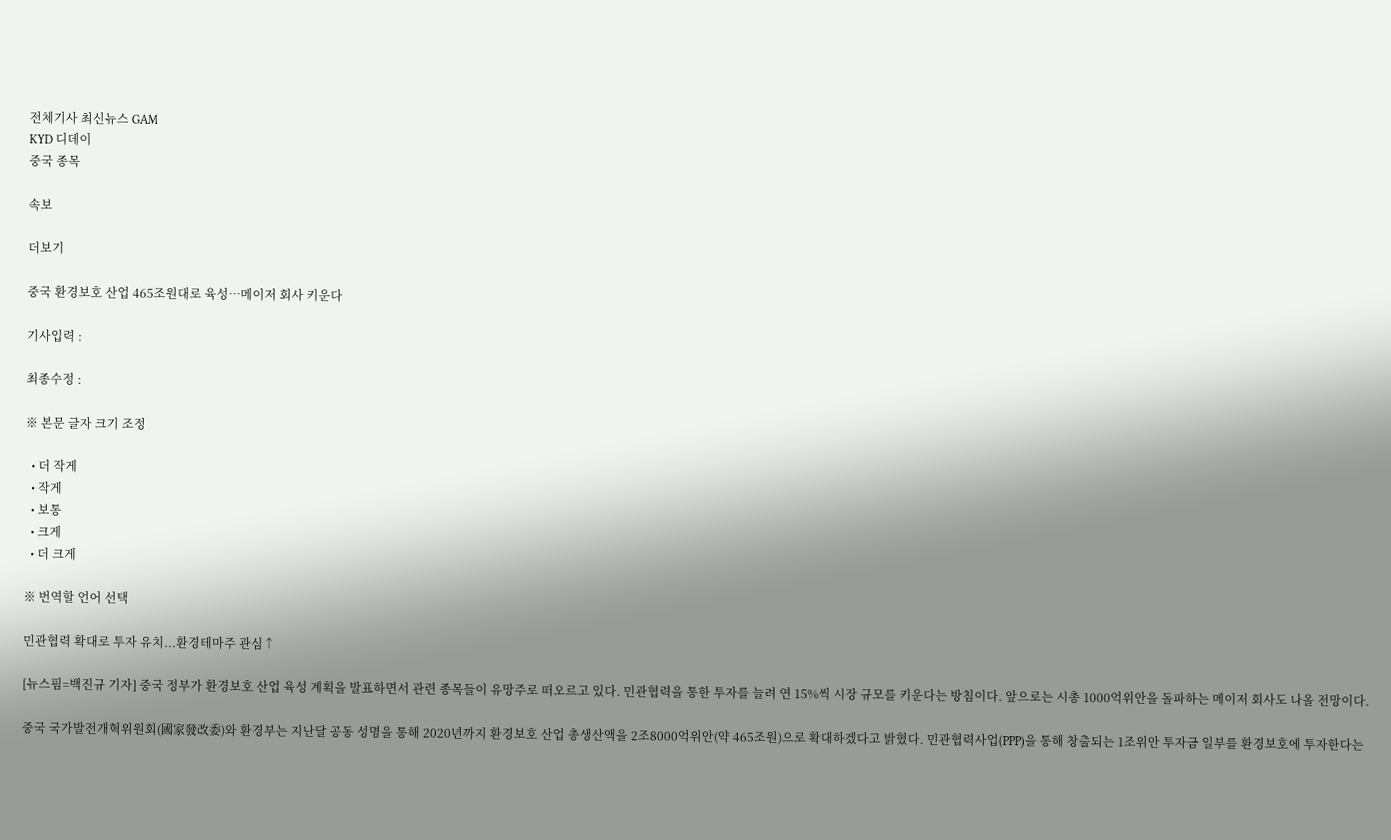전체기사 최신뉴스 GAM
KYD 디데이
중국 종목

속보

더보기

중국 환경보호 산업 465조원대로 육성…메이저 회사 키운다

기사입력 :

최종수정 :

※ 본문 글자 크기 조정

  • 더 작게
  • 작게
  • 보통
  • 크게
  • 더 크게

※ 번역할 언어 선택

민관협력 확대로 투자 유치...환경테마주 관심↑

[뉴스핌=백진규 기자] 중국 정부가 환경보호 산업 육성 계획을 발표하면서 관련 종목들이 유망주로 떠오르고 있다. 민관협력을 통한 투자를 늘려 연 15%씩 시장 규모를 키운다는 방침이다. 앞으로는 시총 1000억위안을 돌파하는 메이저 회사도 나올 전망이다.

중국 국가발전개혁위원회(國家發改委)와 환경부는 지난달 공동 성명을 통해 2020년까지 환경보호 산업 총생산액을 2조8000억위안(약 465조원)으로 확대하겠다고 밝혔다. 민관협력사업(PPP)을 통해 창출되는 1조위안 투자금 일부를 환경보호에 투자한다는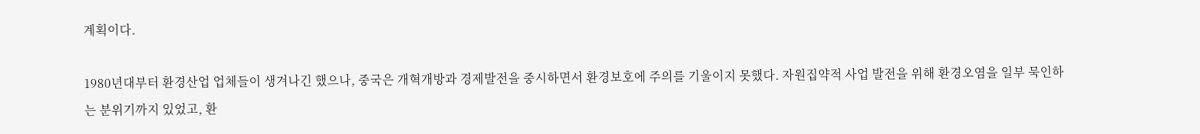계획이다.

1980년대부터 환경산업 업체들이 생겨나긴 했으나, 중국은 개혁개방과 경제발전을 중시하면서 환경보호에 주의를 기울이지 못했다. 자원집약적 사업 발전을 위해 환경오염을 일부 묵인하는 분위기까지 있었고, 환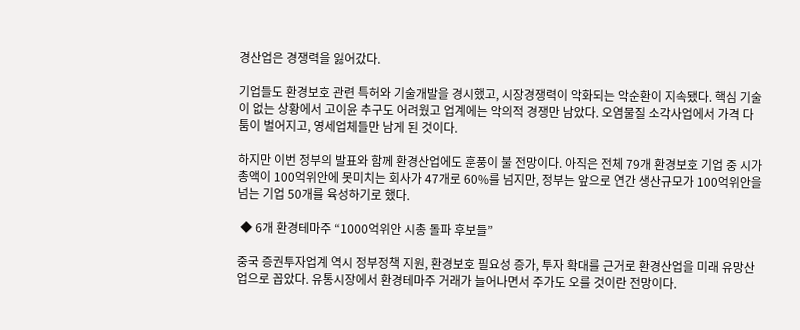경산업은 경쟁력을 잃어갔다.

기업들도 환경보호 관련 특허와 기술개발을 경시했고, 시장경쟁력이 악화되는 악순환이 지속됐다. 핵심 기술이 없는 상황에서 고이윤 추구도 어려웠고 업계에는 악의적 경쟁만 남았다. 오염물질 소각사업에서 가격 다툼이 벌어지고, 영세업체들만 남게 된 것이다.

하지만 이번 정부의 발표와 함께 환경산업에도 훈풍이 불 전망이다. 아직은 전체 79개 환경보호 기업 중 시가총액이 100억위안에 못미치는 회사가 47개로 60%를 넘지만, 정부는 앞으로 연간 생산규모가 100억위안을 넘는 기업 50개를 육성하기로 했다.

 ◆ 6개 환경테마주 “1000억위안 시총 돌파 후보들”

중국 증권투자업계 역시 정부정책 지원, 환경보호 필요성 증가, 투자 확대를 근거로 환경산업을 미래 유망산업으로 꼽았다. 유통시장에서 환경테마주 거래가 늘어나면서 주가도 오를 것이란 전망이다.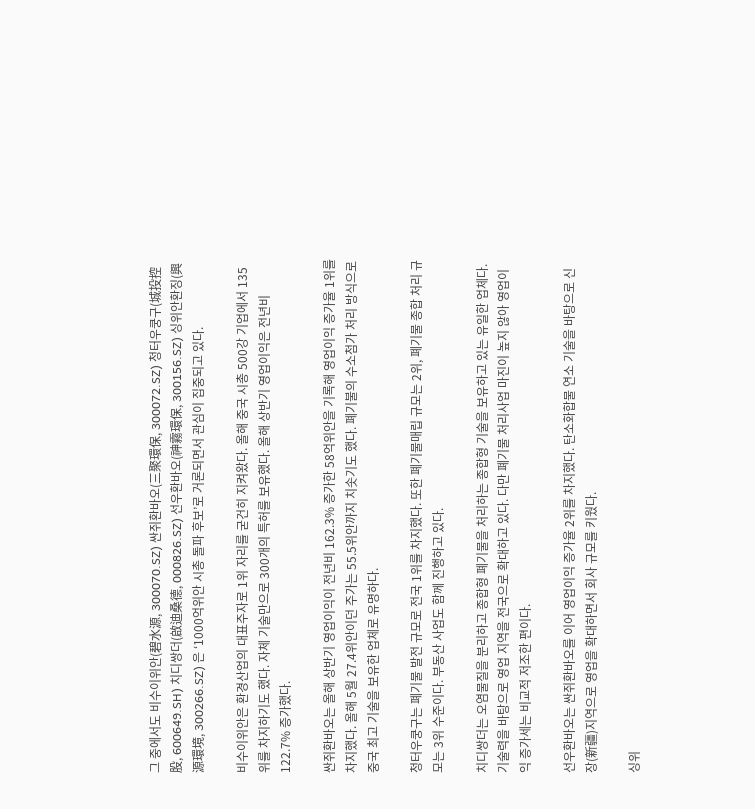그 중에서도 비수이위안(碧水源, 300070.SZ) 싼쥐환바오(三聚環保, 300072.SZ) 청터우쿵구(城投控股, 600649.SH) 치디쌍더(啟迪桑德, 000826.SZ) 선우환바오(神霧環保, 300156.SZ) 싱위안환징(興源環境, 300266.SZ) 은 ‘1000억위안 시총 돌파 후보’로 거론되면서 관심이 집중되고 있다.

비수이위안은 환경산업의 대표주자로 1위 자리를 굳건히 지켜왔다. 올해 중국 시총 500강 기업에서 135위를 차지하기도 했다. 자체 기술만으로 300개의 특허를 보유했다. 올해 상반기 영업이익은 전년비 122.7% 증가했다.

싼쥐환바오는 올해 상반기 영업이익이 전년비 162.3% 증가한 58억위안을 기록해 영업이익 증가율 1위를 차지했다. 올해 5월 27.4위안이던 주가는 55.5위안까지 치솟기도 했다. 폐기불의 수소첨가 처리 방식으로 중국 최고 기술을 보유한 업체로 유명하다.

청터우쿵구는 폐기물 발전 규모로 전국 1위를 차지했다. 또한 폐기물매립 규모는 2위, 폐기물 종합 처리 규모는 3위 수준이다. 부동산 사업도 함께 진행하고 있다.

치디쌍더는 오염물질을 분리하고 종합형 폐기물을 처리하는 종합형 기술을 보유하고 있는 유일한 업체다. 기술력을 바탕으로 영업 지역을 전국으로 확대하고 있다. 다만 폐기물 처리사업 마진이 높지 않아 영업이익 증가세는 비교적 저조한 편이다.

선우환바오는 싼쥐환바오를 이어 영업이익 증가율 2위를 차지했다. 탄소화합물 연소 기술을 바탕으로 신장(新疆)지역으로 영업을 확대하면서 회사 규모를 키웠다.

싱위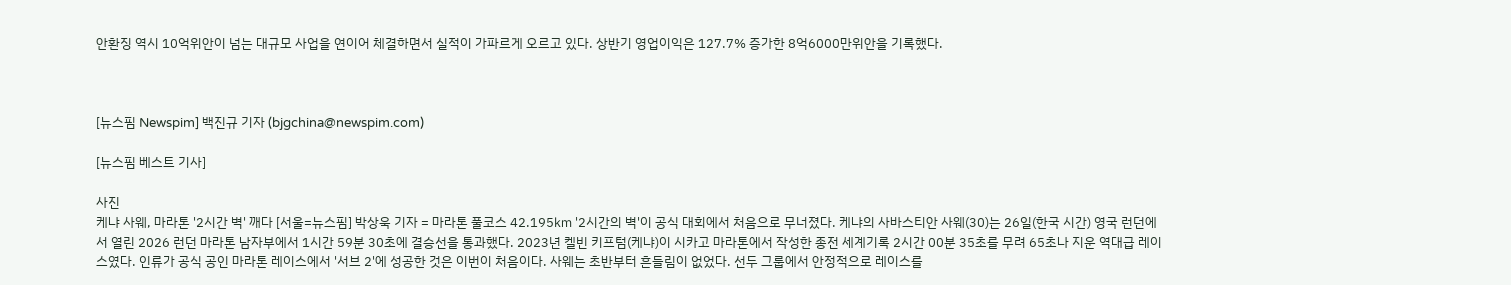안환징 역시 10억위안이 넘는 대규모 사업을 연이어 체결하면서 실적이 가파르게 오르고 있다. 상반기 영업이익은 127.7% 증가한 8억6000만위안을 기록했다.



[뉴스핌 Newspim] 백진규 기자 (bjgchina@newspim.com)

[뉴스핌 베스트 기사]

사진
케냐 사웨, 마라톤 '2시간 벽' 깨다 [서울=뉴스핌] 박상욱 기자 = 마라톤 풀코스 42.195㎞ '2시간의 벽'이 공식 대회에서 처음으로 무너졌다. 케냐의 사바스티안 사웨(30)는 26일(한국 시간) 영국 런던에서 열린 2026 런던 마라톤 남자부에서 1시간 59분 30초에 결승선을 통과했다. 2023년 켈빈 키프텀(케냐)이 시카고 마라톤에서 작성한 종전 세계기록 2시간 00분 35초를 무려 65초나 지운 역대급 레이스였다. 인류가 공식 공인 마라톤 레이스에서 '서브 2'에 성공한 것은 이번이 처음이다. 사웨는 초반부터 흔들림이 없었다. 선두 그룹에서 안정적으로 레이스를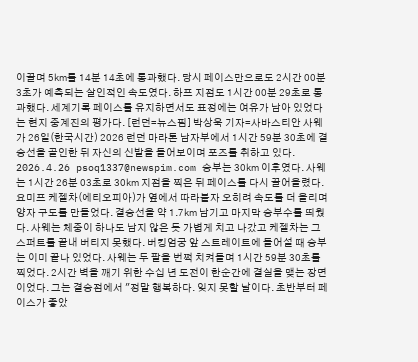이끌며 5㎞를 14분 14초에 통과했다. 당시 페이스만으로도 2시간 00분 3초가 예측되는 살인적인 속도였다. 하프 지점도 1시간 00분 29초로 통과했다. 세계기록 페이스를 유지하면서도 표정에는 여유가 남아 있었다는 현지 중계진의 평가다. [런던=뉴스핌] 박상욱 기자=사바스티안 사웨가 26일(한국시간) 2026 런던 마라톤 남자부에서 1시간 59분 30초에 결승선을 골인한 뒤 자신의 신발을 들어보이며 포즈를 취하고 있다. 2026.4.26 psoq1337@newspim.com 승부는 30㎞ 이후였다. 사웨는 1시간 26분 03초로 30㎞ 지점을 찍은 뒤 페이스를 다시 끌어올렸다. 요미프 케젤차(에티오피아)가 옆에서 따라붙자 오히려 속도를 더 올리며 양자 구도를 만들었다. 결승선을 약 1.7㎞ 남기고 마지막 승부수를 띄웠다. 사웨는 체중이 하나도 남지 않은 듯 가볍게 치고 나갔고 케젤차는 그 스퍼트를 끝내 버티지 못했다. 버킹엄궁 앞 스트레이트에 들어설 때 승부는 이미 끝나 있었다. 사웨는 두 팔을 번쩍 치켜들며 1시간 59분 30초를 찍었다. 2시간 벽을 깨기 위한 수십 년 도전이 한순간에 결실을 맺는 장면이었다. 그는 결승점에서 "정말 행복하다. 잊지 못할 날이다. 초반부터 페이스가 좋았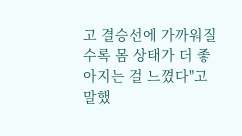고 결승선에 가까워질수록 몸 상태가 더 좋아지는 걸 느꼈다"고 말했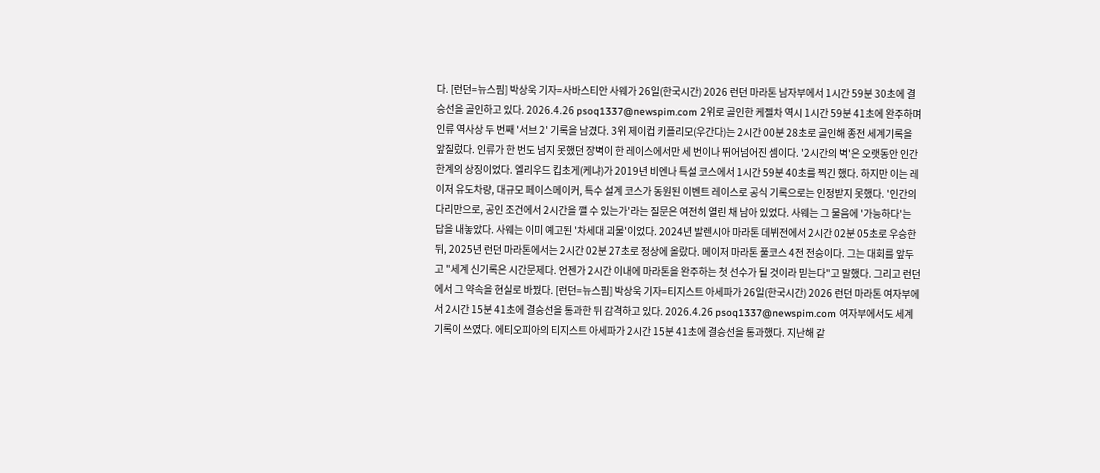다. [런던=뉴스핌] 박상욱 기자=사바스티안 사웨가 26일(한국시간) 2026 런던 마라톤 남자부에서 1시간 59분 30초에 결승선을 골인하고 있다. 2026.4.26 psoq1337@newspim.com 2위로 골인한 케젤차 역시 1시간 59분 41초에 완주하며 인류 역사상 두 번째 '서브 2' 기록을 남겼다. 3위 제이컵 키플리모(우간다)는 2시간 00분 28초로 골인해 종전 세계기록을 앞질렀다. 인류가 한 번도 넘지 못했던 장벽이 한 레이스에서만 세 번이나 뛰어넘어진 셈이다. '2시간의 벽'은 오랫동안 인간 한계의 상징이었다. 엘리우드 킵초게(케냐)가 2019년 비엔나 특설 코스에서 1시간 59분 40초를 찍긴 했다. 하지만 이는 레이저 유도차량, 대규모 페이스메이커, 특수 설계 코스가 동원된 이벤트 레이스로 공식 기록으로는 인정받지 못했다. '인간의 다리만으로, 공인 조건에서 2시간을 깰 수 있는가'라는 질문은 여전히 열린 채 남아 있었다. 사웨는 그 물음에 '가능하다'는 답을 내놓았다. 사웨는 이미 예고된 '차세대 괴물'이었다. 2024년 발렌시아 마라톤 데뷔전에서 2시간 02분 05초로 우승한 뒤, 2025년 런던 마라톤에서는 2시간 02분 27초로 정상에 올랐다. 메이저 마라톤 풀코스 4전 전승이다. 그는 대회를 앞두고 "세계 신기록은 시간문제다. 언젠가 2시간 이내에 마라톤을 완주하는 첫 선수가 될 것이라 믿는다"고 말했다. 그리고 런던에서 그 약속을 현실로 바꿨다. [런던=뉴스핌] 박상욱 기자=티지스트 아세파가 26일(한국시간) 2026 런던 마라톤 여자부에서 2시간 15분 41초에 결승선을 통과한 뒤 감격하고 있다. 2026.4.26 psoq1337@newspim.com 여자부에서도 세계기록이 쓰였다. 에티오피아의 티지스트 아세파가 2시간 15분 41초에 결승선을 통과했다. 지난해 같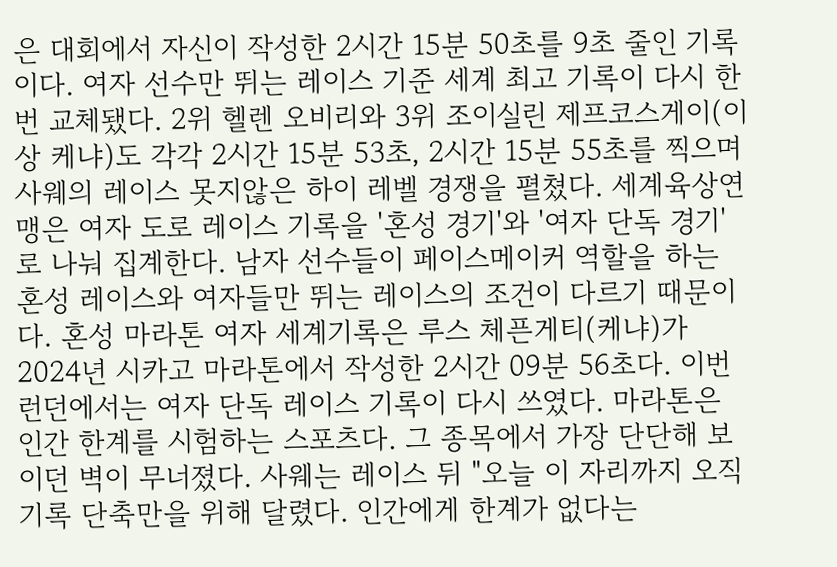은 대회에서 자신이 작성한 2시간 15분 50초를 9초 줄인 기록이다. 여자 선수만 뛰는 레이스 기준 세계 최고 기록이 다시 한 번 교체됐다. 2위 헬렌 오비리와 3위 조이실린 제프코스게이(이상 케냐)도 각각 2시간 15분 53초, 2시간 15분 55초를 찍으며 사웨의 레이스 못지않은 하이 레벨 경쟁을 펼쳤다. 세계육상연맹은 여자 도로 레이스 기록을 '혼성 경기'와 '여자 단독 경기'로 나눠 집계한다. 남자 선수들이 페이스메이커 역할을 하는 혼성 레이스와 여자들만 뛰는 레이스의 조건이 다르기 때문이다. 혼성 마라톤 여자 세계기록은 루스 체픈게티(케냐)가 2024년 시카고 마라톤에서 작성한 2시간 09분 56초다. 이번 런던에서는 여자 단독 레이스 기록이 다시 쓰였다. 마라톤은 인간 한계를 시험하는 스포츠다. 그 종목에서 가장 단단해 보이던 벽이 무너졌다. 사웨는 레이스 뒤 "오늘 이 자리까지 오직 기록 단축만을 위해 달렸다. 인간에게 한계가 없다는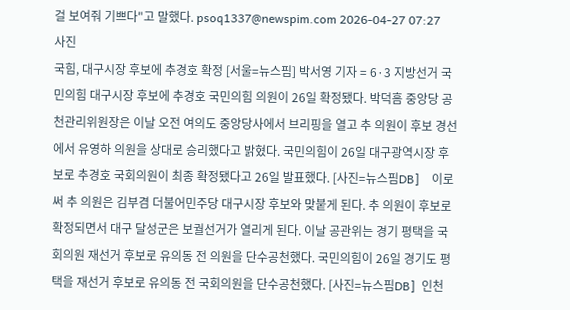걸 보여줘 기쁘다"고 말했다. psoq1337@newspim.com 2026-04-27 07:27
사진
국힘, 대구시장 후보에 추경호 확정 [서울=뉴스핌] 박서영 기자 = 6·3 지방선거 국민의힘 대구시장 후보에 추경호 국민의힘 의원이 26일 확정됐다. 박덕흠 중앙당 공천관리위원장은 이날 오전 여의도 중앙당사에서 브리핑을 열고 추 의원이 후보 경선에서 유영하 의원을 상대로 승리했다고 밝혔다. 국민의힘이 26일 대구광역시장 후보로 추경호 국회의원이 최종 확정됐다고 26일 발표했다. [사진=뉴스핌DB]    이로써 추 의원은 김부겸 더불어민주당 대구시장 후보와 맞붙게 된다. 추 의원이 후보로 확정되면서 대구 달성군은 보궐선거가 열리게 된다. 이날 공관위는 경기 평택을 국회의원 재선거 후보로 유의동 전 의원을 단수공천했다. 국민의힘이 26일 경기도 평택을 재선거 후보로 유의동 전 국회의원을 단수공천했다. [사진=뉴스핌DB]  인천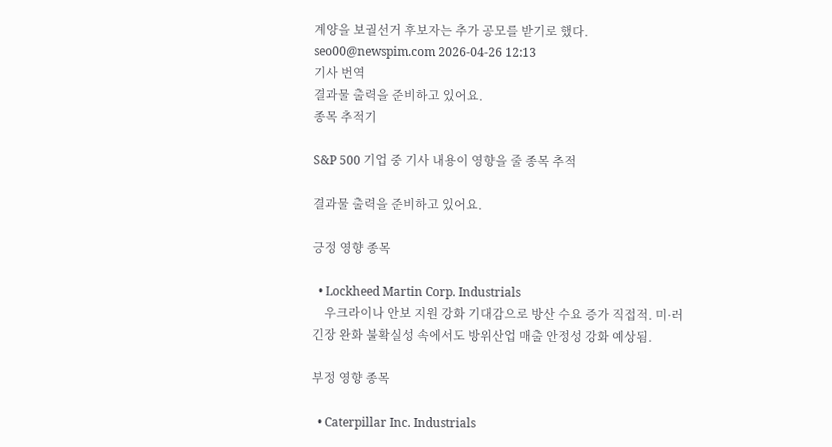계양을 보궐선거 후보자는 추가 공모를 받기로 했다. seo00@newspim.com 2026-04-26 12:13
기사 번역
결과물 출력을 준비하고 있어요.
종목 추적기

S&P 500 기업 중 기사 내용이 영향을 줄 종목 추적

결과물 출력을 준비하고 있어요.

긍정 영향 종목

  • Lockheed Martin Corp. Industrials
    우크라이나 안보 지원 강화 기대감으로 방산 수요 증가 직접적. 미·러 긴장 완화 불확실성 속에서도 방위산업 매출 안정성 강화 예상됨.

부정 영향 종목

  • Caterpillar Inc. Industrials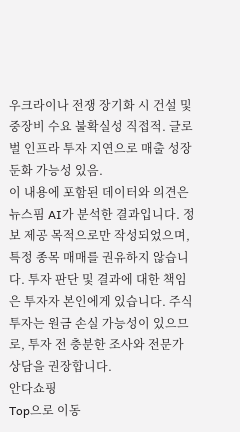우크라이나 전쟁 장기화 시 건설 및 중장비 수요 불확실성 직접적. 글로벌 인프라 투자 지연으로 매출 성장 둔화 가능성 있음.
이 내용에 포함된 데이터와 의견은 뉴스핌 AI가 분석한 결과입니다. 정보 제공 목적으로만 작성되었으며, 특정 종목 매매를 권유하지 않습니다. 투자 판단 및 결과에 대한 책임은 투자자 본인에게 있습니다. 주식 투자는 원금 손실 가능성이 있으므로, 투자 전 충분한 조사와 전문가 상담을 권장합니다.
안다쇼핑
Top으로 이동